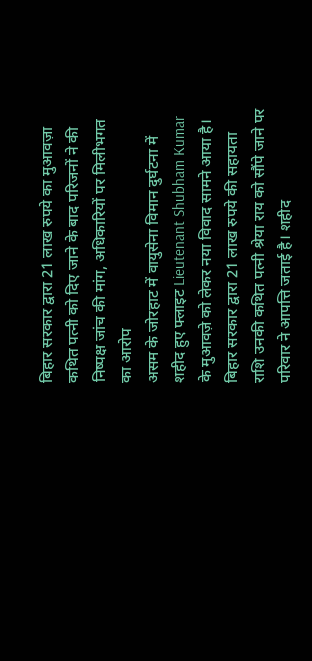बिहार सरकार द्वारा 21 लाख रुपये का मुआवज़ा कथित पत्नी को दिए जाने के बाद परिजनों ने की निष्पक्ष जांच की मांग, अधिकारियों पर मिलीभगत का आरोप
असम के जोरहाट में वायुसेना विमान दुर्घटना में शहीद हुए फ्लाइट Lieutenant Shubham Kumar के मुआवज़े को लेकर नया विवाद सामने आया है। बिहार सरकार द्वारा 21 लाख रुपये की सहायता राशि उनकी कथित पत्नी श्रेया राय को सौंपे जाने पर परिवार ने आपत्ति जताई है। शहीद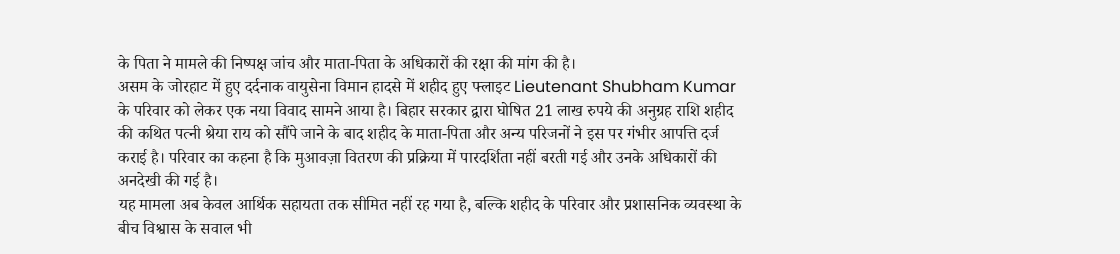के पिता ने मामले की निष्पक्ष जांच और माता-पिता के अधिकारों की रक्षा की मांग की है।
असम के जोरहाट में हुए दर्दनाक वायुसेना विमान हादसे में शहीद हुए फ्लाइट Lieutenant Shubham Kumar के परिवार को लेकर एक नया विवाद सामने आया है। बिहार सरकार द्वारा घोषित 21 लाख रुपये की अनुग्रह राशि शहीद की कथित पत्नी श्रेया राय को सौंपे जाने के बाद शहीद के माता-पिता और अन्य परिजनों ने इस पर गंभीर आपत्ति दर्ज कराई है। परिवार का कहना है कि मुआवज़ा वितरण की प्रक्रिया में पारदर्शिता नहीं बरती गई और उनके अधिकारों की अनदेखी की गई है।
यह मामला अब केवल आर्थिक सहायता तक सीमित नहीं रह गया है, बल्कि शहीद के परिवार और प्रशासनिक व्यवस्था के बीच विश्वास के सवाल भी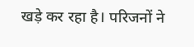खड़े कर रहा है। परिजनों ने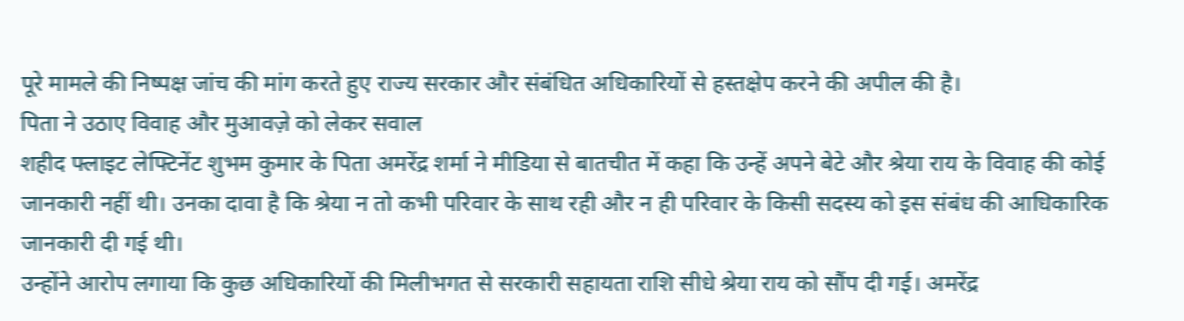पूरे मामले की निष्पक्ष जांच की मांग करते हुए राज्य सरकार और संबंधित अधिकारियों से हस्तक्षेप करने की अपील की है।
पिता ने उठाए विवाह और मुआवज़े को लेकर सवाल
शहीद फ्लाइट लेफ्टिनेंट शुभम कुमार के पिता अमरेंद्र शर्मा ने मीडिया से बातचीत में कहा कि उन्हें अपने बेटे और श्रेया राय के विवाह की कोई जानकारी नहीं थी। उनका दावा है कि श्रेया न तो कभी परिवार के साथ रही और न ही परिवार के किसी सदस्य को इस संबंध की आधिकारिक जानकारी दी गई थी।
उन्होंने आरोप लगाया कि कुछ अधिकारियों की मिलीभगत से सरकारी सहायता राशि सीधे श्रेया राय को सौंप दी गई। अमरेंद्र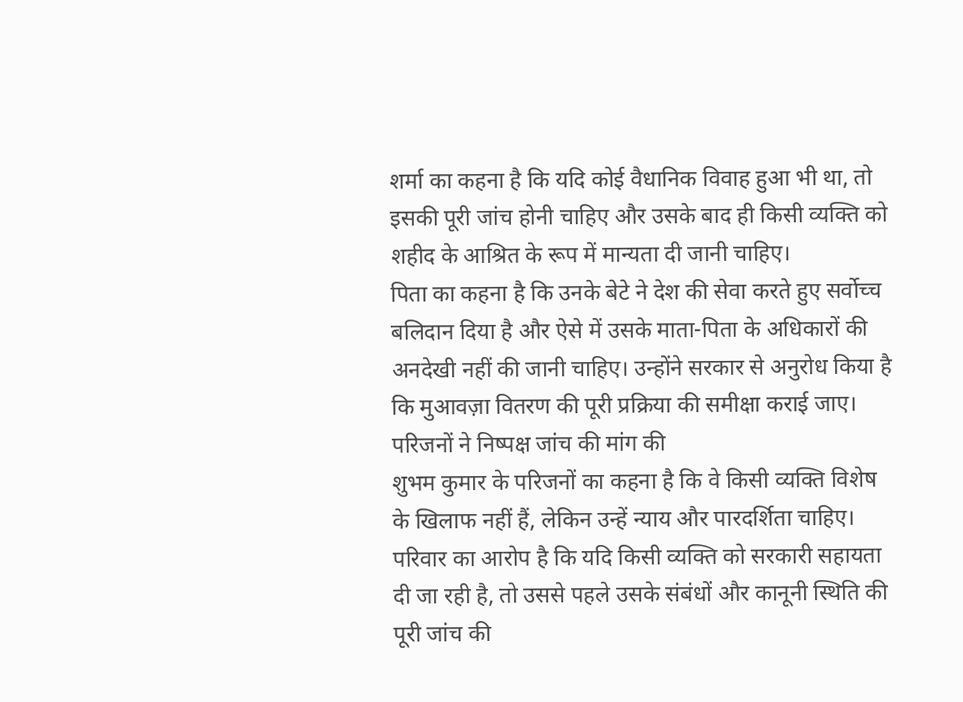शर्मा का कहना है कि यदि कोई वैधानिक विवाह हुआ भी था, तो इसकी पूरी जांच होनी चाहिए और उसके बाद ही किसी व्यक्ति को शहीद के आश्रित के रूप में मान्यता दी जानी चाहिए।
पिता का कहना है कि उनके बेटे ने देश की सेवा करते हुए सर्वोच्च बलिदान दिया है और ऐसे में उसके माता-पिता के अधिकारों की अनदेखी नहीं की जानी चाहिए। उन्होंने सरकार से अनुरोध किया है कि मुआवज़ा वितरण की पूरी प्रक्रिया की समीक्षा कराई जाए।
परिजनों ने निष्पक्ष जांच की मांग की
शुभम कुमार के परिजनों का कहना है कि वे किसी व्यक्ति विशेष के खिलाफ नहीं हैं, लेकिन उन्हें न्याय और पारदर्शिता चाहिए। परिवार का आरोप है कि यदि किसी व्यक्ति को सरकारी सहायता दी जा रही है, तो उससे पहले उसके संबंधों और कानूनी स्थिति की पूरी जांच की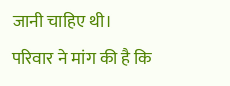जानी चाहिए थी।
परिवार ने मांग की है कि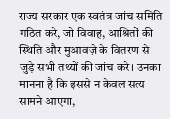राज्य सरकार एक स्वतंत्र जांच समिति गठित करे, जो विवाह, आश्रितों की स्थिति और मुआवज़े के वितरण से जुड़े सभी तथ्यों की जांच करे। उनका मानना है कि इससे न केवल सत्य सामने आएगा,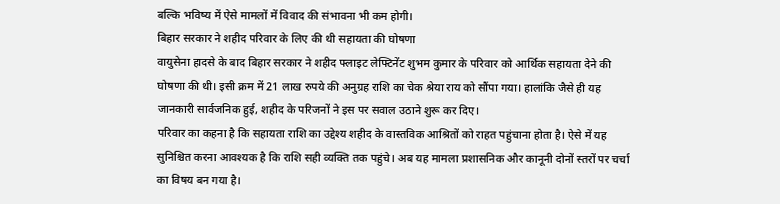बल्कि भविष्य में ऐसे मामलों में विवाद की संभावना भी कम होगी।
बिहार सरकार ने शहीद परिवार के लिए की थी सहायता की घोषणा
वायुसेना हादसे के बाद बिहार सरकार ने शहीद फ्लाइट लेफ्टिनेंट शुभम कुमार के परिवार को आर्थिक सहायता देने की घोषणा की थी। इसी क्रम में 21 लाख रुपये की अनुग्रह राशि का चेक श्रेया राय को सौंपा गया। हालांकि जैसे ही यह जानकारी सार्वजनिक हुई, शहीद के परिजनों ने इस पर सवाल उठाने शुरू कर दिए।
परिवार का कहना है कि सहायता राशि का उद्देश्य शहीद के वास्तविक आश्रितों को राहत पहुंचाना होता है। ऐसे में यह सुनिश्चित करना आवश्यक है कि राशि सही व्यक्ति तक पहुंचे। अब यह मामला प्रशासनिक और कानूनी दोनों स्तरों पर चर्चा का विषय बन गया है।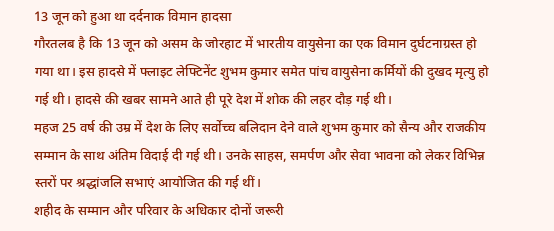13 जून को हुआ था दर्दनाक विमान हादसा
गौरतलब है कि 13 जून को असम के जोरहाट में भारतीय वायुसेना का एक विमान दुर्घटनाग्रस्त हो गया था। इस हादसे में फ्लाइट लेफ्टिनेंट शुभम कुमार समेत पांच वायुसेना कर्मियों की दुखद मृत्यु हो गई थी। हादसे की खबर सामने आते ही पूरे देश में शोक की लहर दौड़ गई थी।
महज 25 वर्ष की उम्र में देश के लिए सर्वोच्च बलिदान देने वाले शुभम कुमार को सैन्य और राजकीय सम्मान के साथ अंतिम विदाई दी गई थी। उनके साहस, समर्पण और सेवा भावना को लेकर विभिन्न स्तरों पर श्रद्धांजलि सभाएं आयोजित की गई थीं।
शहीद के सम्मान और परिवार के अधिकार दोनों जरूरी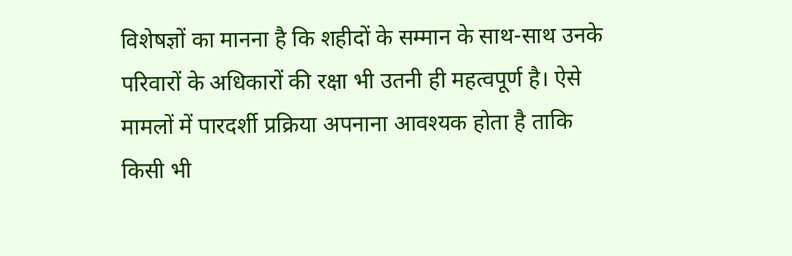विशेषज्ञों का मानना है कि शहीदों के सम्मान के साथ-साथ उनके परिवारों के अधिकारों की रक्षा भी उतनी ही महत्वपूर्ण है। ऐसे मामलों में पारदर्शी प्रक्रिया अपनाना आवश्यक होता है ताकि किसी भी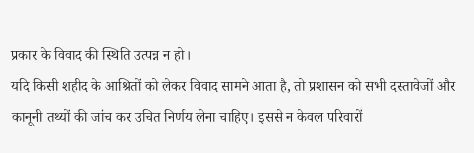प्रकार के विवाद की स्थिति उत्पन्न न हो।
यदि किसी शहीद के आश्रितों को लेकर विवाद सामने आता है, तो प्रशासन को सभी दस्तावेजों और कानूनी तथ्यों की जांच कर उचित निर्णय लेना चाहिए। इससे न केवल परिवारों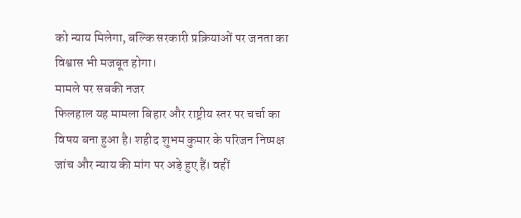को न्याय मिलेगा, बल्कि सरकारी प्रक्रियाओं पर जनता का विश्वास भी मजबूत होगा।
मामले पर सबकी नजर
फिलहाल यह मामला बिहार और राष्ट्रीय स्तर पर चर्चा का विषय बना हुआ है। शहीद शुभम कुमार के परिजन निष्पक्ष जांच और न्याय की मांग पर अड़े हुए हैं। वहीं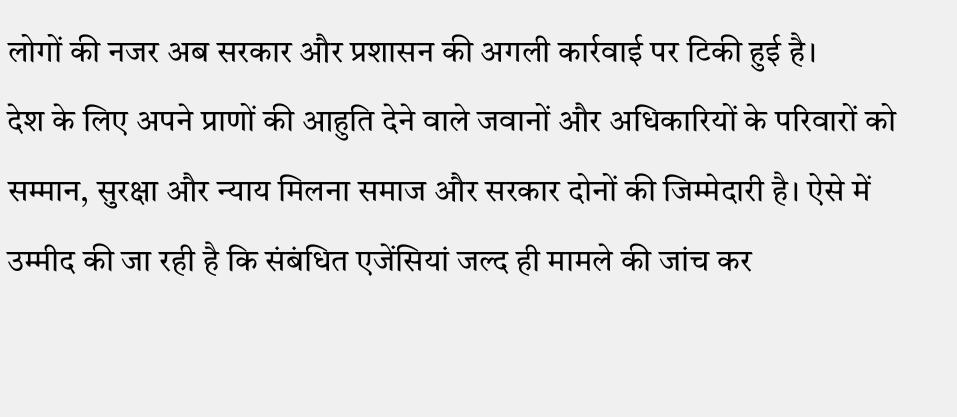लोगों की नजर अब सरकार और प्रशासन की अगली कार्रवाई पर टिकी हुई है।
देश के लिए अपने प्राणों की आहुति देने वाले जवानों और अधिकारियों के परिवारों को सम्मान, सुरक्षा और न्याय मिलना समाज और सरकार दोनों की जिम्मेदारी है। ऐसे में उम्मीद की जा रही है कि संबंधित एजेंसियां जल्द ही मामले की जांच कर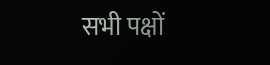सभी पक्षों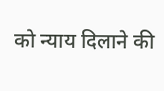को न्याय दिलाने की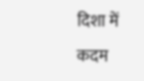दिशा में कदम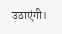उठाएंगी।